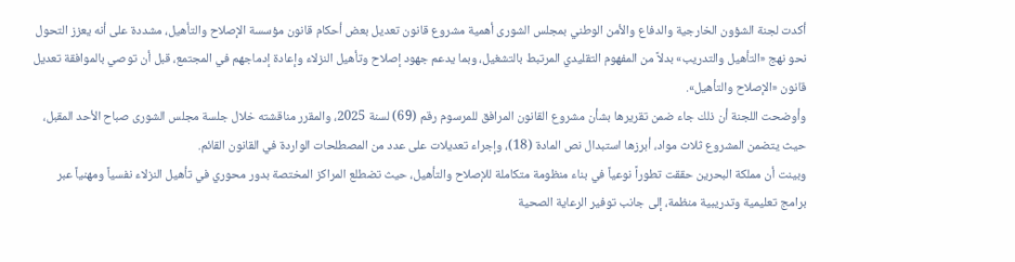أكدت لجنة الشؤون الخارجية والدفاع والأمن الوطني بمجلس الشورى أهمية مشروع قانون تعديل بعض أحكام قانون مؤسسة الإصلاح والتأهيل، مشددة على أنه يعزز التحول نحو نهج «التأهيل والتدريب» بدلاً من المفهوم التقليدي المرتبط بالتشغيل، وبما يدعم جهود إصلاح وتأهيل النزلاء وإعادة إدماجهم في المجتمع، قبل أن توصي بالموافقة تعديل قانون «الإصلاح والتأهيل».
وأوضحت اللجنة أن ذلك جاء ضمن تقريرها بشأن مشروع القانون المرافق للمرسوم رقم (69) لسنة 2025، والمقرر مناقشته خلال جلسة مجلس الشورى صباح الأحد المقبل، حيث يتضمن المشروع ثلاث مواد، أبرزها استبدال نص المادة (18)، وإجراء تعديلات على عدد من المصطلحات الواردة في القانون القائم.
وبينت أن مملكة البحرين حققت تطوراً نوعياً في بناء منظومة متكاملة للإصلاح والتأهيل، حيث تضطلع المراكز المختصة بدور محوري في تأهيل النزلاء نفسياً ومهنياً عبر برامج تعليمية وتدريبية منظمة، إلى جانب توفير الرعاية الصحية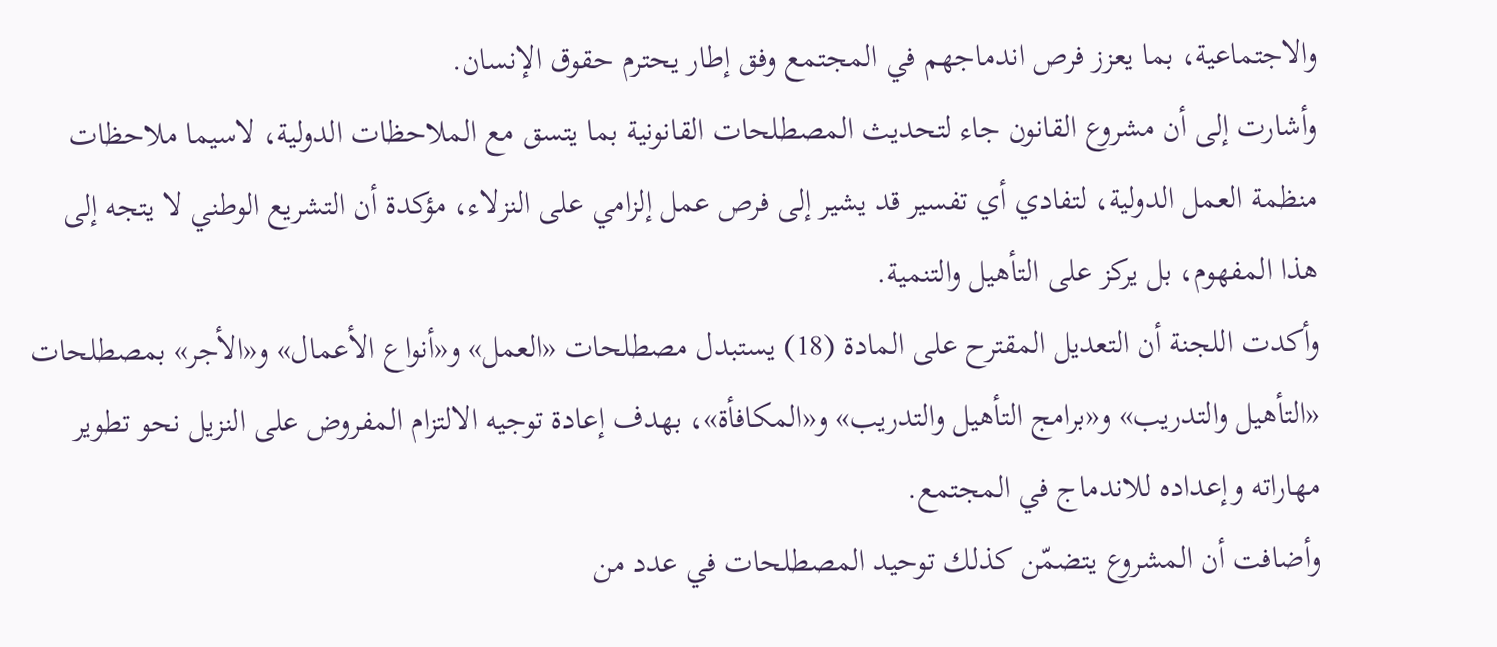والاجتماعية، بما يعزز فرص اندماجهم في المجتمع وفق إطار يحترم حقوق الإنسان.
وأشارت إلى أن مشروع القانون جاء لتحديث المصطلحات القانونية بما يتسق مع الملاحظات الدولية، لاسيما ملاحظات منظمة العمل الدولية، لتفادي أي تفسير قد يشير إلى فرص عمل إلزامي على النزلاء، مؤكدة أن التشريع الوطني لا يتجه إلى هذا المفهوم، بل يركز على التأهيل والتنمية.
وأكدت اللجنة أن التعديل المقترح على المادة (18) يستبدل مصطلحات «العمل» و«أنواع الأعمال» و«الأجر» بمصطلحات «التأهيل والتدريب» و«برامج التأهيل والتدريب» و«المكافأة»، بهدف إعادة توجيه الالتزام المفروض على النزيل نحو تطوير مهاراته وإعداده للاندماج في المجتمع.
وأضافت أن المشروع يتضمّن كذلك توحيد المصطلحات في عدد من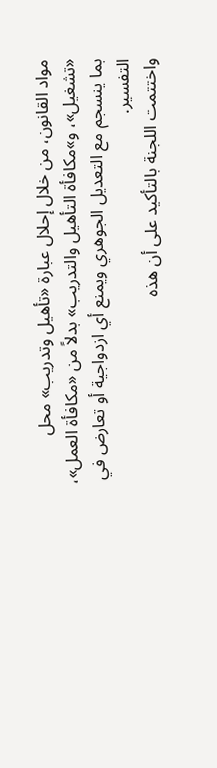مواد القانون، من خلال إحلال عبارة «تأهيل وتدريب» محل «تشغيل»، و»مكافأة التأهيل والتدريب» بدلاً من «مكافأة العمل»، بما ينسجم مع التعديل الجوهري ويمنع أي ازدواجية أو تعارض في التفسير.
واختتمت اللجنة بالتأكيد على أن هذه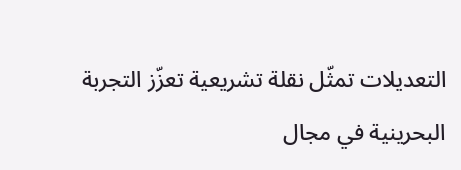التعديلات تمثّل نقلة تشريعية تعزّز التجربة البحرينية في مجال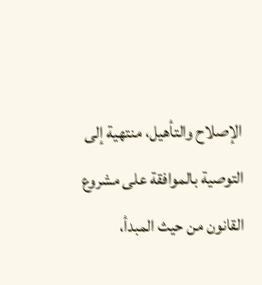الإصلاح والتأهيل، منتهية إلى التوصية بالموافقة على مشروع القانون من حيث المبدأ،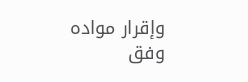وإقرار مواده وفق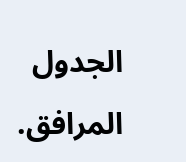الجدول المرافق.